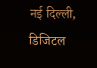नई दिल्ली, डिजिटल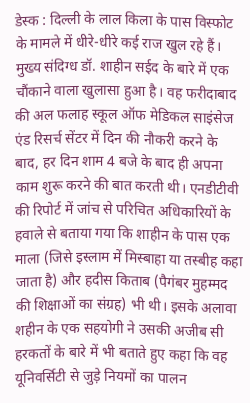डेस्क : दिल्ली के लाल किला के पास विस्फोट के मामले में धीरे-धीरे कई राज खुल रहे हैं। मुख्य संदिग्ध डॉ. शाहीन सईद के बारे में एक चौंकाने वाला खुलासा हुआ है। वह फरीदाबाद की अल फलाह स्कूल ऑफ मेडिकल साइंसेज एंड रिसर्च सेंटर में दिन की नौकरी करने के बाद, हर दिन शाम 4 बजे के बाद ही अपना काम शुरू करने की बात करती थी। एनडीटीवी की रिपोर्ट में जांच से परिचित अधिकारियों के हवाले से बताया गया कि शाहीन के पास एक माला (जिसे इस्लाम में मिस्बाहा या तस्बीह कहा जाता है) और हदीस किताब (पैगंबर मुहम्मद की शिक्षाओं का संग्रह) भी थी। इसके अलावा शहीन के एक सहयोगी ने उसकी अजीब सी हरकतों के बारे में भी बताते हुए कहा कि वह यूनिवर्सिटी से जुड़े नियमों का पालन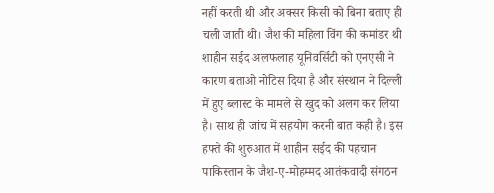नहीं करती थी और अक्सर किसी को बिना बताए ही चली जाती थी। जैश की महिला विंग की कमांडर थी शाहीन सईद अलफलाह यूनिवर्सिटी को एनएसी ने कारण बताओ नोटिस दिया है और संस्थान ने दिल्ली में हुए ब्लास्ट के मामले से खुद को अलग कर लिया है। साथ ही जांच में सहयोग करनी बात कही है। इस हफ्ते की शुरुआत में शाहीन सईद की पहचान पाकिस्तान के जैश-ए-मोहम्मद आतंकवादी संगठन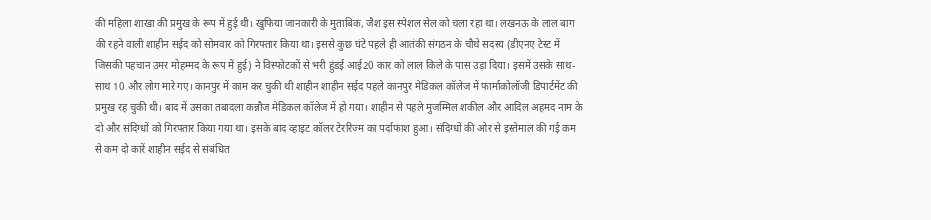की महिला शाखा की प्रमुख के रूप में हुई थी। खुफिया जानकारी के मुताबिक, जैश इस स्पेशल सेल को चला रहा था। लखनऊ के लाल बाग की रहने वाली शाहीन सईद को सोमवार को गिरफ्तार किया था। इससे कुछ घंटे पहले ही आतंकी संगठन के चौथे सदस्य (डीएनए टेस्ट में जिसकी पहचान उमर मोहम्मद के रूप में हुई) ने विस्फोटकों से भरी हुंडई आई20 कार को लाल किले के पास उड़ा दिया। इसमें उसके साथ-साथ 10 और लोग मारे गए। कानपुर में काम कर चुकी थी शाहीन शाहीन सईद पहले कानपुर मेडिकल कॉलेज में फार्माकोलॉजी डिपार्टमेंट की प्रमुख रह चुकी थी। बाद में उसका तबादला कन्नौज मेडिकल कॉलेज में हो गया। शाहीन से पहले मुजम्मिल शकील और आदिल अहमद नाम के दो और संदिग्धों को गिरफ्तार किया गया था। इसके बाद व्हाइट कॉलर टेररिज्म का पर्दाफाश हुआ। संदिग्धों की ओर से इस्तेमाल की गई कम से कम दो कारें शाहीन सईद से संबंधित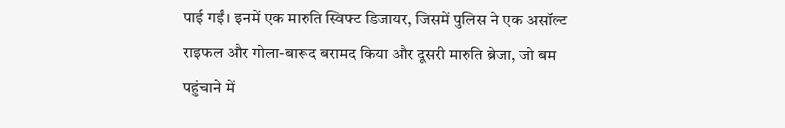पाई गईं। इनमें एक मारुति स्विफ्ट डिजायर, जिसमें पुलिस ने एक असॉल्ट राइफल और गोला-बारूद बरामद किया और दूसरी मारुति ब्रेजा, जो बम पहुंचाने में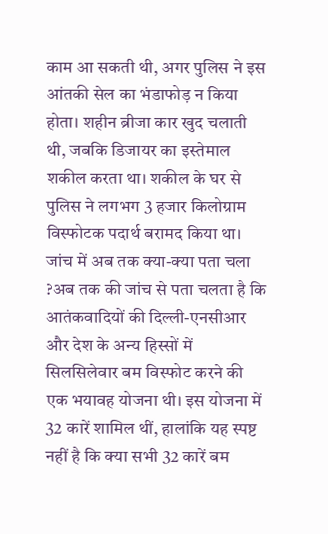काम आ सकती थी, अगर पुलिस ने इस आंतकी सेल का भंडाफोड़ न किया होता। शहीन ब्रीजा कार खुद चलाती थी, जबकि डिजायर का इस्तेमाल शकील करता था। शकील के घर से पुलिस ने लगभग 3 हजार किलोग्राम विस्फोटक पदार्थ बरामद किया था। जांच में अब तक क्या-क्या पता चला ?अब तक की जांच से पता चलता है कि आतंकवादियों की दिल्ली-एनसीआर और देश के अन्य हिस्सों में सिलसिलेवार बम विस्फोट करने की एक भयावह योजना थी। इस योजना में 32 कारें शामिल थीं, हालांकि यह स्पष्ट नहीं है कि क्या सभी 32 कारें बम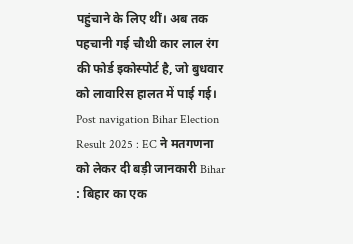पहुंचाने के लिए थीं। अब तक पहचानी गई चौथी कार लाल रंग की फोर्ड इकोस्पोर्ट है, जो बुधवार को लावारिस हालत में पाई गई। Post navigation Bihar Election Result 2025 : EC ने मतगणना को लेकर दी बड़ी जानकारी Bihar : बिहार का एक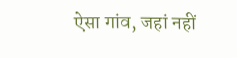ऐसा गांव, जहां नहीं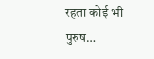रहता कोई भी पुरुष…